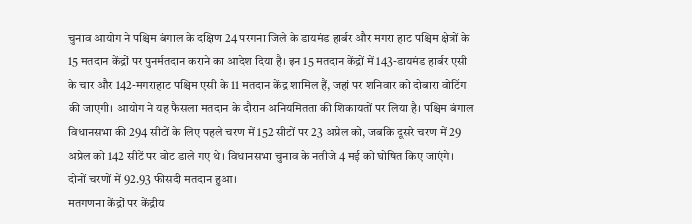चुनाव आयोग ने पश्चिम बंगाल के दक्षिण 24 परगना जिले के डायमंड हार्बर और मगरा हाट पश्चिम क्षेत्रों के 15 मतदान केंद्रों पर पुनर्मतदान कराने का आदेश दिया है। इन 15 मतदान केंद्रों में 143-डायमंड हार्बर एसी के चार और 142-मगराहाट पश्चिम एसी के 11 मतदान केंद्र शामिल हैं, जहां पर शनिवार को दोबारा वोटिंग की जाएगी। आयोग ने यह फैसला मतदान के दौरान अनियमितता की शिकायतों पर लिया है। पश्चिम बंगाल विधानसभा की 294 सीटों के लिए पहले चरण में 152 सीटों पर 23 अप्रेल को, जबकि दूसरे चरण में 29 अप्रेल को 142 सीटें पर वोट डाले गए थे। विधानसभा चुनाव के नतीजे 4 मई को घोषित किए जाएंगे। दोनों चरणों में 92.93 फीसदी मतदान हुआ।
मतगणना केंद्रों पर केंद्रीय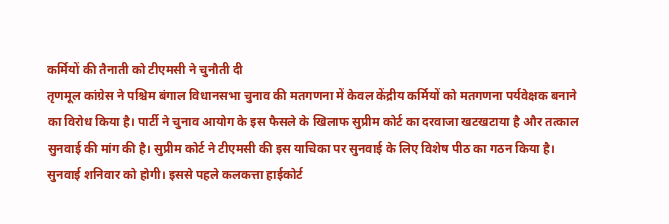कर्मियों की तैनाती को टीएमसी ने चुनौती दी
तृणमूल कांग्रेस ने पश्चिम बंगाल विधानसभा चुनाव की मतगणना में केवल केंद्रीय कर्मियों को मतगणना पर्यवेक्षक बनाने का विरोध किया है। पार्टी ने चुनाव आयोग के इस फैसले के खिलाफ सुप्रीम कोर्ट का दरवाजा खटखटाया है और तत्काल सुनवाई की मांग की है। सुप्रीम कोर्ट ने टीएमसी की इस याचिका पर सुनवाई के लिए विशेष पीठ का गठन किया है। सुनवाई शनिवार को होगी। इससे पहले कलकत्ता हाईकोर्ट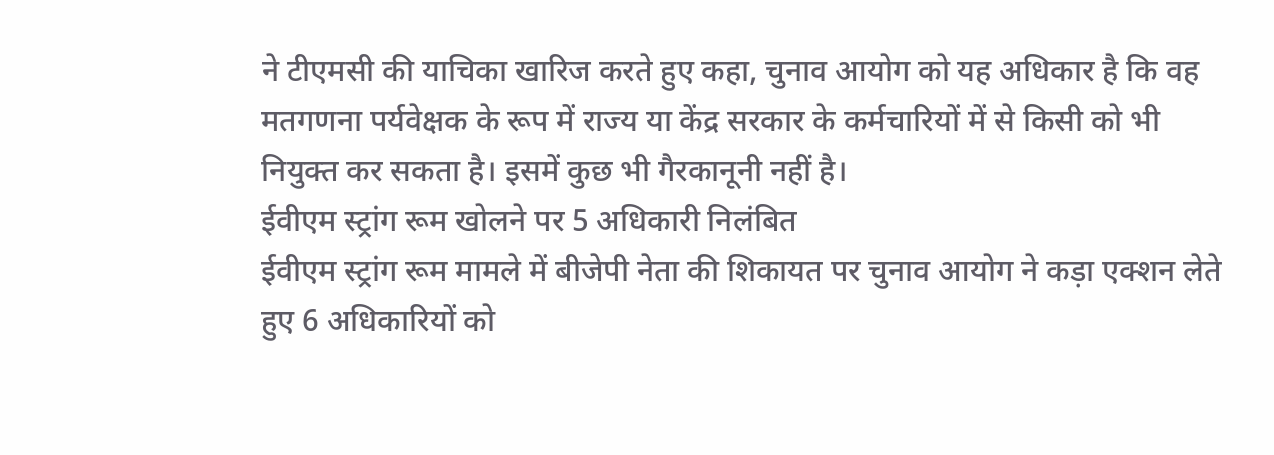ने टीएमसी की याचिका खारिज करते हुए कहा, चुनाव आयोग को यह अधिकार है कि वह मतगणना पर्यवेक्षक के रूप में राज्य या केंद्र सरकार के कर्मचारियों में से किसी को भी नियुक्त कर सकता है। इसमें कुछ भी गैरकानूनी नहीं है।
ईवीएम स्ट्रांग रूम खोलने पर 5 अधिकारी निलंबित
ईवीएम स्ट्रांग रूम मामले में बीजेपी नेता की शिकायत पर चुनाव आयोग ने कड़ा एक्शन लेते हुए 6 अधिकारियों को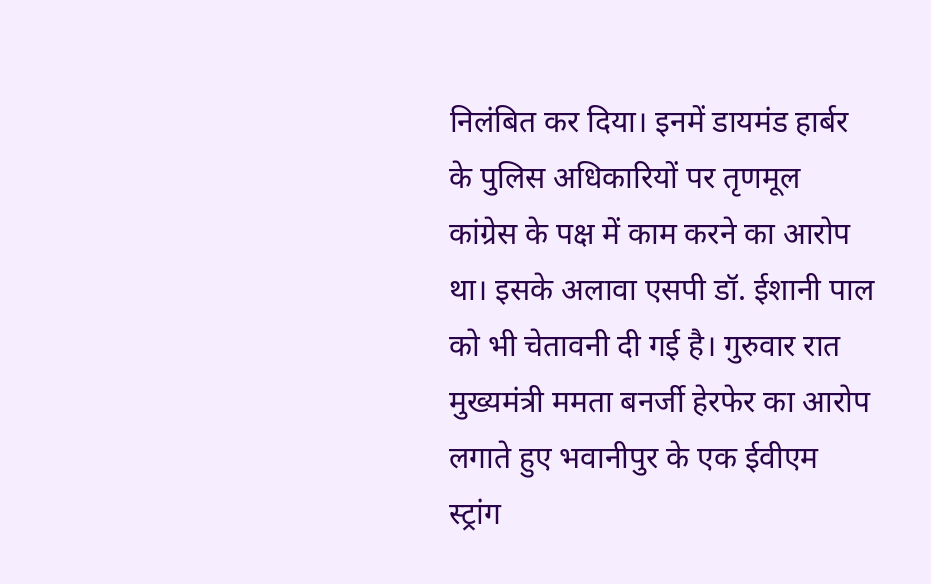निलंबित कर दिया। इनमें डायमंड हार्बर के पुलिस अधिकारियों पर तृणमूल कांग्रेस के पक्ष में काम करने का आरोप था। इसके अलावा एसपी डॉ. ईशानी पाल को भी चेतावनी दी गई है। गुरुवार रात मुख्यमंत्री ममता बनर्जी हेरफेर का आरोप लगाते हुए भवानीपुर के एक ईवीएम स्ट्रांग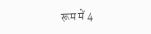रूम में 4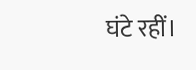घंटे रहीं।